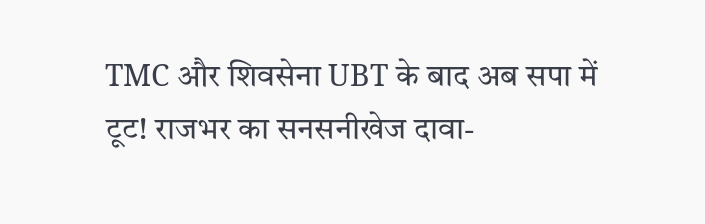TMC और शिवसेना UBT के बाद अब सपा में टूट! राजभर का सनसनीखेज दावा-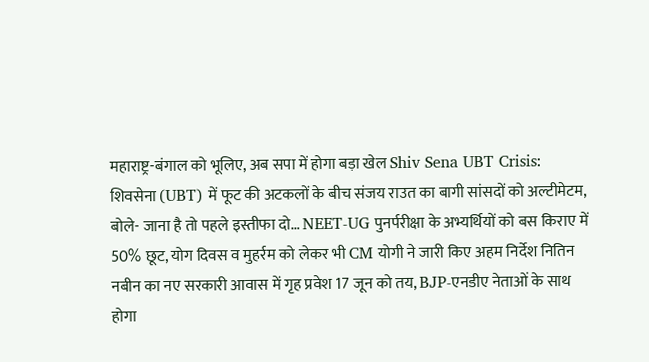महाराष्ट्र-बंगाल को भूलिए, अब सपा में होगा बड़ा खेल Shiv Sena UBT Crisis: शिवसेना (UBT) में फूट की अटकलों के बीच संजय राउत का बागी सांसदों को अल्टीमेटम, बोले- जाना है तो पहले इस्तीफा दो… NEET-UG पुनर्परीक्षा के अभ्यर्थियों को बस किराए में 50% छूट, योग दिवस व मुहर्रम को लेकर भी CM योगी ने जारी किए अहम निर्देश नितिन नबीन का नए सरकारी आवास में गृह प्रवेश 17 जून को तय, BJP-एनडीए नेताओं के साथ होगा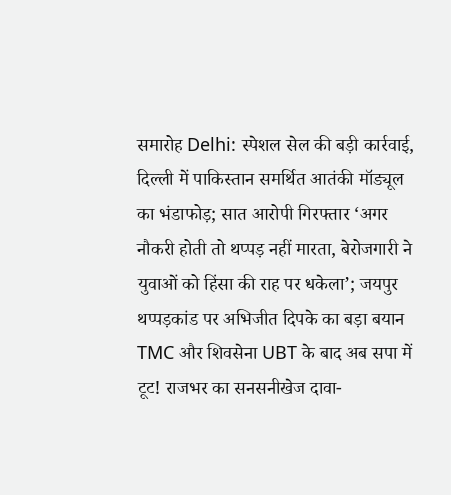समारोह Delhi: स्पेशल सेल की बड़ी कार्रवाई, दिल्ली में पाकिस्तान समर्थित आतंकी मॉड्यूल का भंडाफोड़; सात आरोपी गिरफ्तार ‘अगर नौकरी होती तो थप्पड़ नहीं मारता, बेरोजगारी ने युवाओं को हिंसा की राह पर धकेला’; जयपुर थप्पड़कांड पर अभिजीत दिपके का बड़ा बयान
TMC और शिवसेना UBT के बाद अब सपा में टूट! राजभर का सनसनीखेज दावा-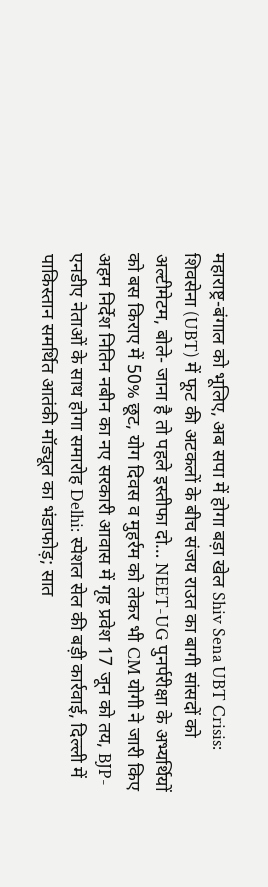महाराष्ट्र-बंगाल को भूलिए, अब सपा में होगा बड़ा खेल Shiv Sena UBT Crisis: शिवसेना (UBT) में फूट की अटकलों के बीच संजय राउत का बागी सांसदों को अल्टीमेटम, बोले- जाना है तो पहले इस्तीफा दो… NEET-UG पुनर्परीक्षा के अभ्यर्थियों को बस किराए में 50% छूट, योग दिवस व मुहर्रम को लेकर भी CM योगी ने जारी किए अहम निर्देश नितिन नबीन का नए सरकारी आवास में गृह प्रवेश 17 जून को तय, BJP-एनडीए नेताओं के साथ होगा समारोह Delhi: स्पेशल सेल की बड़ी कार्रवाई, दिल्ली में पाकिस्तान समर्थित आतंकी मॉड्यूल का भंडाफोड़; सात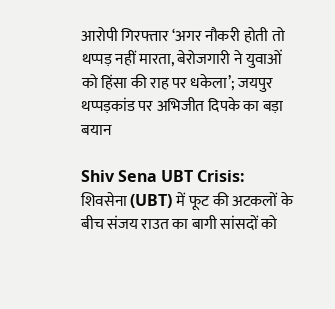आरोपी गिरफ्तार ‘अगर नौकरी होती तो थप्पड़ नहीं मारता, बेरोजगारी ने युवाओं को हिंसा की राह पर धकेला’; जयपुर थप्पड़कांड पर अभिजीत दिपके का बड़ा बयान

Shiv Sena UBT Crisis: शिवसेना (UBT) में फूट की अटकलों के बीच संजय राउत का बागी सांसदों को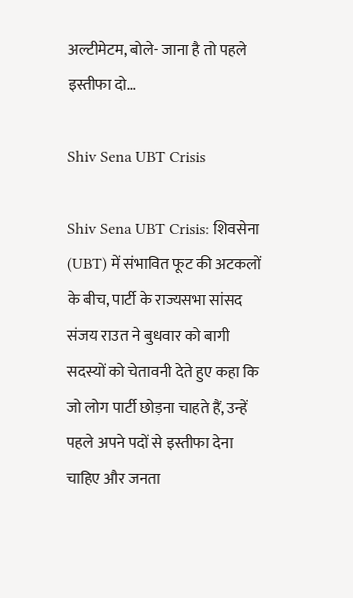अल्टीमेटम, बोले- जाना है तो पहले इस्तीफा दो…

Shiv Sena UBT Crisis

Shiv Sena UBT Crisis: शिवसेना (UBT) में संभावित फूट की अटकलों के बीच, पार्टी के राज्यसभा सांसद संजय राउत ने बुधवार को बागी सदस्यों को चेतावनी देते हुए कहा कि जो लोग पार्टी छोड़ना चाहते हैं, उन्हें पहले अपने पदों से इस्तीफा देना चाहिए और जनता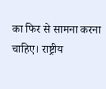का फिर से सामना करना चाहिए। राष्ट्रीय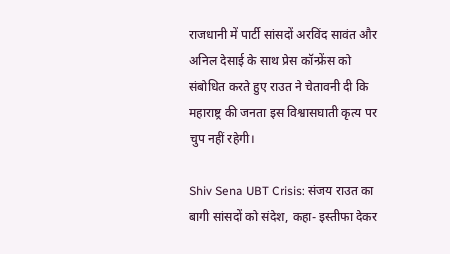राजधानी में पार्टी सांसदों अरविंद सावंत और अनिल देसाई के साथ प्रेस कॉन्फ्रेंस को संबोधित करते हुए राउत ने चेतावनी दी कि महाराष्ट्र की जनता इस विश्वासघाती कृत्य पर चुप नहीं रहेगी।

Shiv Sena UBT Crisis: संजय राउत का बागी सांसदों को संदेश, कहा- इस्तीफा देकर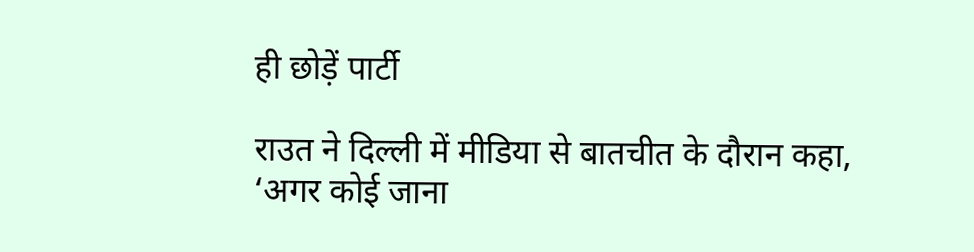ही छोड़ें पार्टी

राउत ने दिल्ली में मीडिया से बातचीत के दौरान कहा, ‘अगर कोई जाना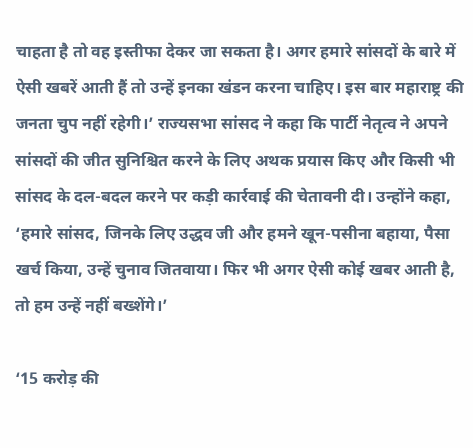चाहता है तो वह इस्तीफा देकर जा सकता है। अगर हमारे सांसदों के बारे में ऐसी खबरें आती हैं तो उन्हें इनका खंडन करना चाहिए। इस बार महाराष्ट्र की जनता चुप नहीं रहेगी।’ राज्यसभा सांसद ने कहा कि पार्टी नेतृत्व ने अपने सांसदों की जीत सुनिश्चित करने के लिए अथक प्रयास किए और किसी भी सांसद के दल-बदल करने पर कड़ी कार्रवाई की चेतावनी दी। उन्होंने कहा, ‘हमारे सांसद, जिनके लिए उद्धव जी और हमने खून-पसीना बहाया, पैसा खर्च किया, उन्हें चुनाव जितवाया। फिर भी अगर ऐसी कोई खबर आती है, तो हम उन्हें नहीं बख्शेंगे।’

‘15 करोड़ की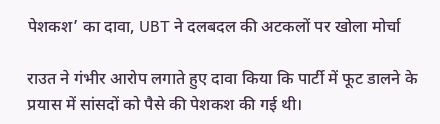पेशकश’ का दावा, UBT ने दलबदल की अटकलों पर खोला मोर्चा

राउत ने गंभीर आरोप लगाते हुए दावा किया कि पार्टी में फूट डालने के प्रयास में सांसदों को पैसे की पेशकश की गई थी।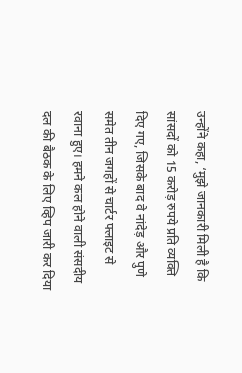उन्होंने कहा, ‘मुझे जानकारी मिली है कि सांसदों को 15 करोड़ रुपये प्रति व्यक्ति दिए गए, जिसके बाद वे नांदेड़ और पुणे समेत तीन जगहों से चार्टर फ्लाइट से रवाना हुए। हमने कल होने वाली संसदीय दल की बैठक के लिए व्हिप जारी कर दिया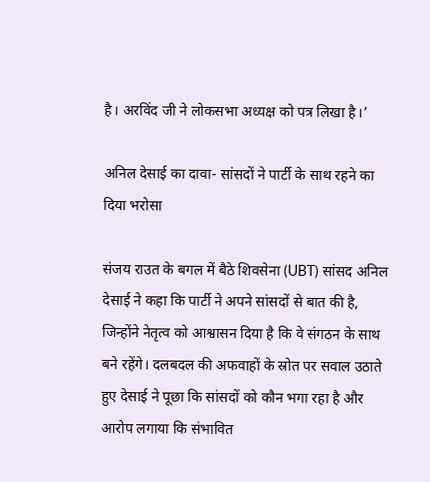है। अरविंद जी ने लोकसभा अध्यक्ष को पत्र लिखा है।’

अनिल देसाई का दावा- सांसदों ने पार्टी के साथ रहने का दिया भरोसा

संजय राउत के बगल में बैठे शिवसेना (UBT) सांसद अनिल देसाई ने कहा कि पार्टी ने अपने सांसदों से बात की है, जिन्होंने नेतृत्व को आश्वासन दिया है कि वे संगठन के साथ बने रहेंगे। दलबदल की अफवाहों के स्रोत पर सवाल उठाते हुए देसाई ने पूछा कि सांसदों को कौन भगा रहा है और आरोप लगाया कि संभावित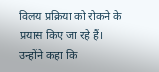विलय प्रक्रिया को रोकने के प्रयास किए जा रहे हैं। उन्होंने कहा कि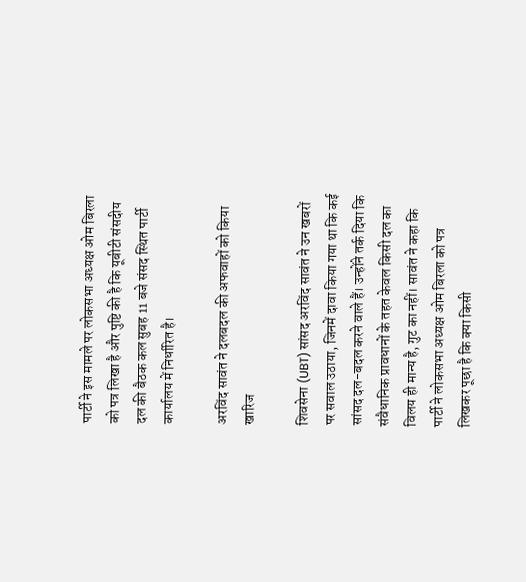पार्टी ने इस मामले पर लोकसभा अध्यक्ष ओम बिरला को पत्र लिखा है और पुष्टि की है कि यूबीटी संसदीय दल की बैठक कल सुबह 11 बजे संसद स्थित पार्टी कार्यालय में निर्धारित है।

अरविंद सावंत ने दलबदल की अफवाहों को किया खारिज

शिवसेना (UBT) सांसद अरविंद सावंत ने उन खबरों पर सवाल उठाया, जिनमें दावा किया गया था कि कई सांसद दल-बदल करने वाले हैं। उन्होंने तर्क दिया कि संवैधानिक प्रावधानों के तहत केवल किसी दल का विलय ही मान्य है, गुट का नहीं। सावंत ने कहा कि पार्टी ने लोकसभा अध्यक्ष ओम बिरला को पत्र लिखकर पूछा है कि क्या किसी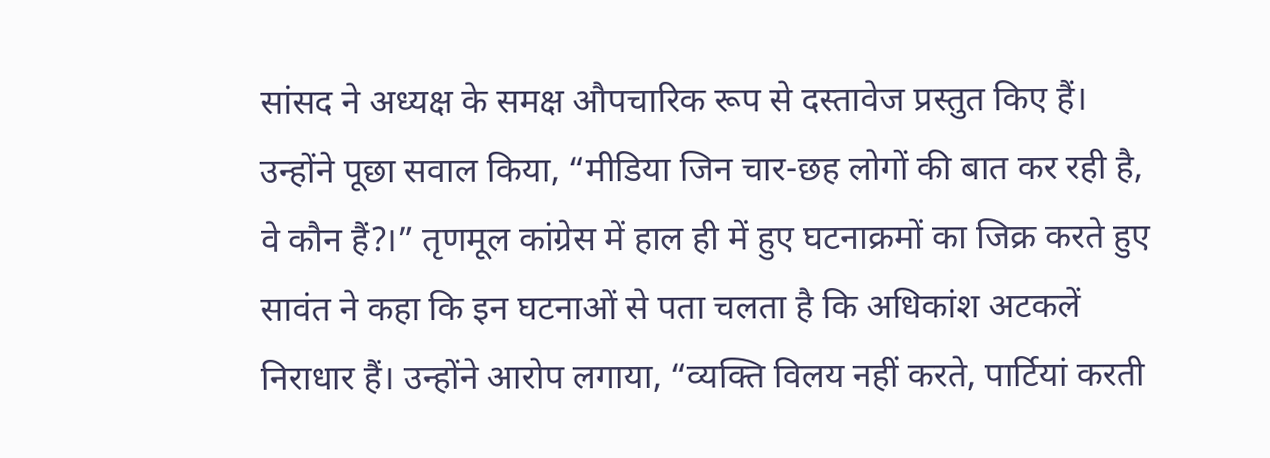सांसद ने अध्यक्ष के समक्ष औपचारिक रूप से दस्तावेज प्रस्तुत किए हैं। उन्होंने पूछा सवाल किया, “मीडिया जिन चार-छह लोगों की बात कर रही है, वे कौन हैं?।” तृणमूल कांग्रेस में हाल ही में हुए घटनाक्रमों का जिक्र करते हुए सावंत ने कहा कि इन घटनाओं से पता चलता है कि अधिकांश अटकलें निराधार हैं। उन्होंने आरोप लगाया, “व्यक्ति विलय नहीं करते, पार्टियां करती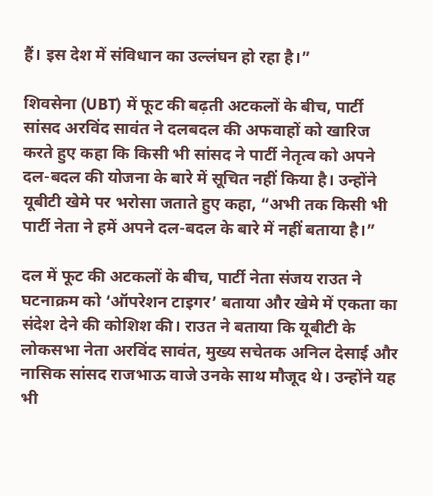हैं। इस देश में संविधान का उल्लंघन हो रहा है।”

शिवसेना (UBT) में फूट की बढ़ती अटकलों के बीच, पार्टी सांसद अरविंद सावंत ने दलबदल की अफवाहों को खारिज करते हुए कहा कि किसी भी सांसद ने पार्टी नेतृत्व को अपने दल-बदल की योजना के बारे में सूचित नहीं किया है। उन्होंने यूबीटी खेमे पर भरोसा जताते हुए कहा, “अभी तक किसी भी पार्टी नेता ने हमें अपने दल-बदल के बारे में नहीं बताया है।”

दल में फूट की अटकलों के बीच, पार्टी नेता संजय राउत ने घटनाक्रम को ‘ऑपरेशन टाइगर’ बताया और खेमे में एकता का संदेश देने की कोशिश की। राउत ने बताया कि यूबीटी के लोकसभा नेता अरविंद सावंत, मुख्य सचेतक अनिल देसाई और नासिक सांसद राजभाऊ वाजे उनके साथ मौजूद थे। उन्होंने यह भी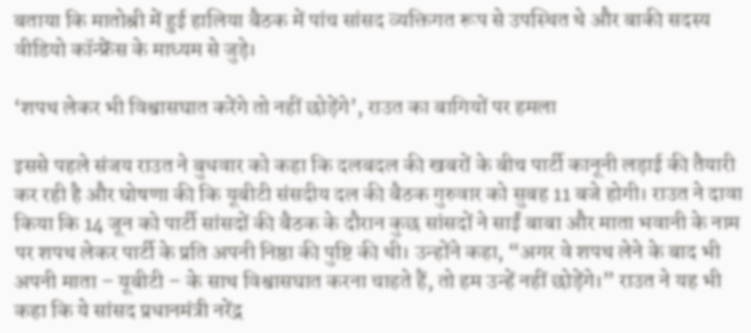बताया कि मातोश्री में हुई हालिया बैठक में पांच सांसद व्यक्तिगत रूप से उपस्थित थे और बाकी सदस्य वीडियो कॉन्फ्रेंस के माध्यम से जुड़े।

‘शपथ लेकर भी विश्वासघात करेंगे तो नहीं छोड़ेंगे’, राउत का बागियों पर हमला

इससे पहले संजय राउत ने बुधवार को कहा कि दलबदल की खबरों के बीच पार्टी कानूनी लड़ाई की तैयारी कर रही है और घोषणा की कि यूबीटी संसदीय दल की बैठक गुरुवार को सुबह 11 बजे होगी। राउत ने दावा किया कि 14 जून को पार्टी सांसदों की बैठक के दौरान कुछ सांसदों ने साईं बाबा और माता भवानी के नाम पर शपथ लेकर पार्टी के प्रति अपनी निष्ठा की पुष्टि की थी। उन्होंने कहा, “अगर वे शपथ लेने के बाद भी अपनी माता – यूबीटी – के साथ विश्वासघात करना चाहते हैं, तो हम उन्हें नहीं छोड़ेंगे।” राउत ने यह भी कहा कि ये सांसद प्रधानमंत्री नरेंद्र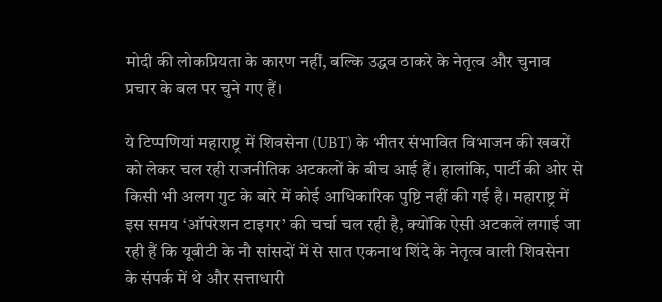मोदी की लोकप्रियता के कारण नहीं, बल्कि उद्धव ठाकरे के नेतृत्व और चुनाव प्रचार के बल पर चुने गए हैं।

ये टिप्पणियां महाराष्ट्र में शिवसेना (UBT) के भीतर संभावित विभाजन की खबरों को लेकर चल रही राजनीतिक अटकलों के बीच आई हैं। हालांकि, पार्टी की ओर से किसी भी अलग गुट के बारे में कोई आधिकारिक पुष्टि नहीं की गई है। महाराष्ट्र में इस समय ‘ऑपरेशन टाइगर’ की चर्चा चल रही है, क्योंकि ऐसी अटकलें लगाई जा रही हैं कि यूबीटी के नौ सांसदों में से सात एकनाथ शिंदे के नेतृत्व वाली शिवसेना के संपर्क में थे और सत्ताधारी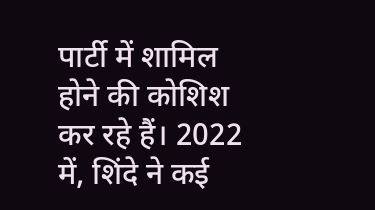पार्टी में शामिल होने की कोशिश कर रहे हैं। 2022 में, शिंदे ने कई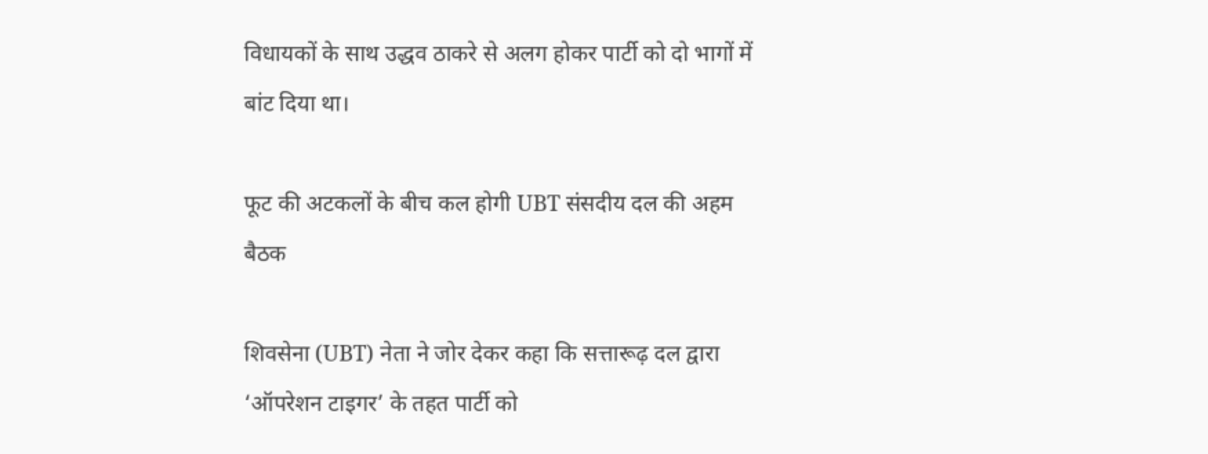विधायकों के साथ उद्धव ठाकरे से अलग होकर पार्टी को दो भागों में बांट दिया था।

फूट की अटकलों के बीच कल होगी UBT संसदीय दल की अहम बैठक

शिवसेना (UBT) नेता ने जोर देकर कहा कि सत्तारूढ़ दल द्वारा ‘ऑपरेशन टाइगर’ के तहत पार्टी को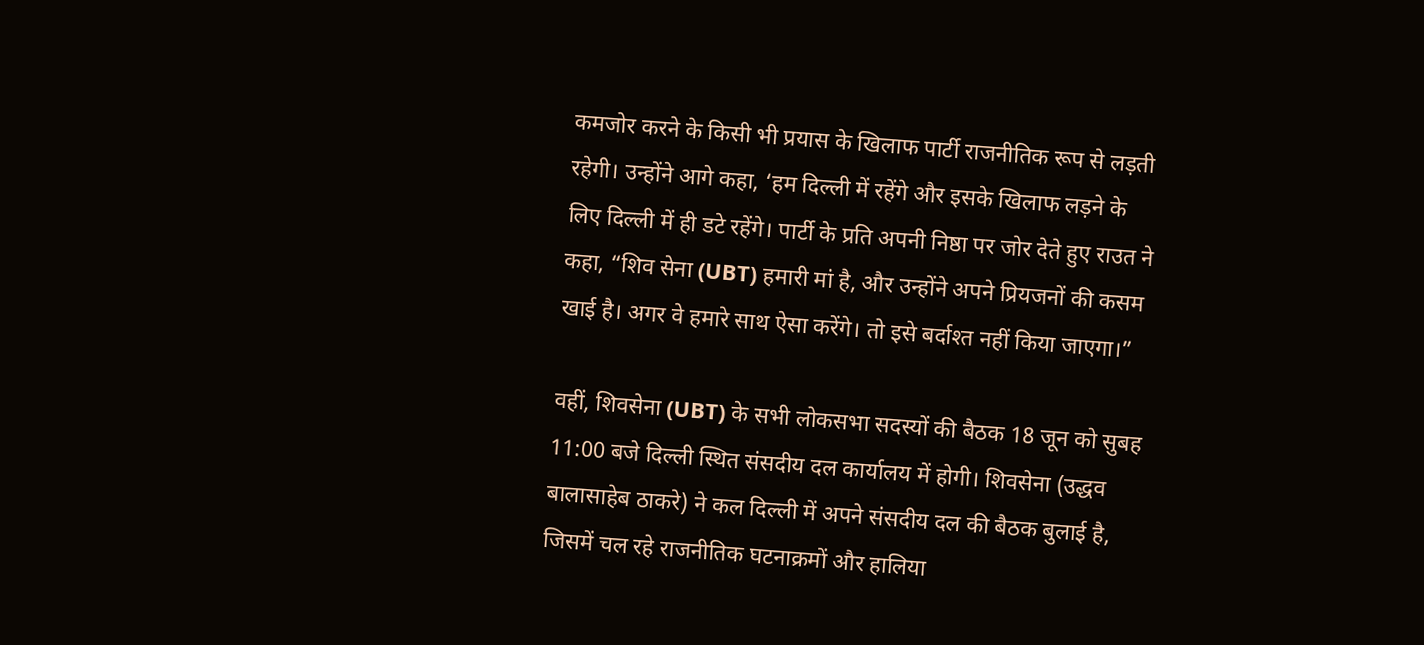कमजोर करने के किसी भी प्रयास के खिलाफ पार्टी राजनीतिक रूप से लड़ती रहेगी। उन्होंने आगे कहा, ‘हम दिल्ली में रहेंगे और इसके खिलाफ लड़ने के लिए दिल्ली में ही डटे रहेंगे। पार्टी के प्रति अपनी निष्ठा पर जोर देते हुए राउत ने कहा, “शिव सेना (UBT) हमारी मां है, और उन्होंने अपने प्रियजनों की कसम खाई है। अगर वे हमारे साथ ऐसा करेंगे। तो इसे बर्दाश्त नहीं किया जाएगा।”

वहीं, शिवसेना (UBT) के सभी लोकसभा सदस्यों की बैठक 18 जून को सुबह 11:00 बजे दिल्ली स्थित संसदीय दल कार्यालय में होगी। शिवसेना (उद्धव बालासाहेब ठाकरे) ने कल दिल्ली में अपने संसदीय दल की बैठक बुलाई है, जिसमें चल रहे राजनीतिक घटनाक्रमों और हालिया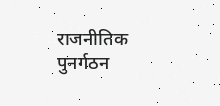राजनीतिक पुनर्गठन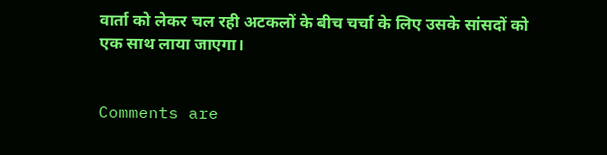वार्ता को लेकर चल रही अटकलों के बीच चर्चा के लिए उसके सांसदों को एक साथ लाया जाएगा।


Comments are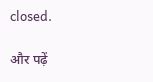closed.

और पढ़ें